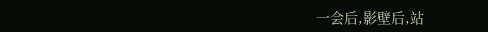一会后,影壁后,站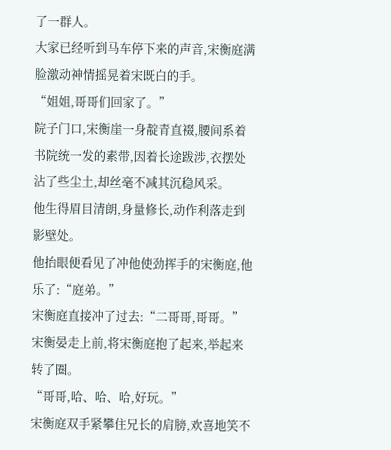了一群人。
大家已经听到马车停下来的声音,宋衡庭满脸激动神情摇晃着宋既白的手。
“姐姐,哥哥们回家了。”
院子门口,宋衡崖一身靛青直裰,腰间系着书院统一发的素带,因着长途跋涉,衣摆处沾了些尘土,却丝毫不减其沉稳风采。
他生得眉目清朗,身量修长,动作利落走到影壁处。
他抬眼便看见了冲他使劲挥手的宋衡庭,他乐了:“庭弟。”
宋衡庭直接冲了过去:“二哥哥,哥哥。”
宋衡晏走上前,将宋衡庭抱了起来,举起来转了圈。
“哥哥,哈、哈、哈,好玩。”
宋衡庭双手紧攀住兄长的肩膀,欢喜地笑不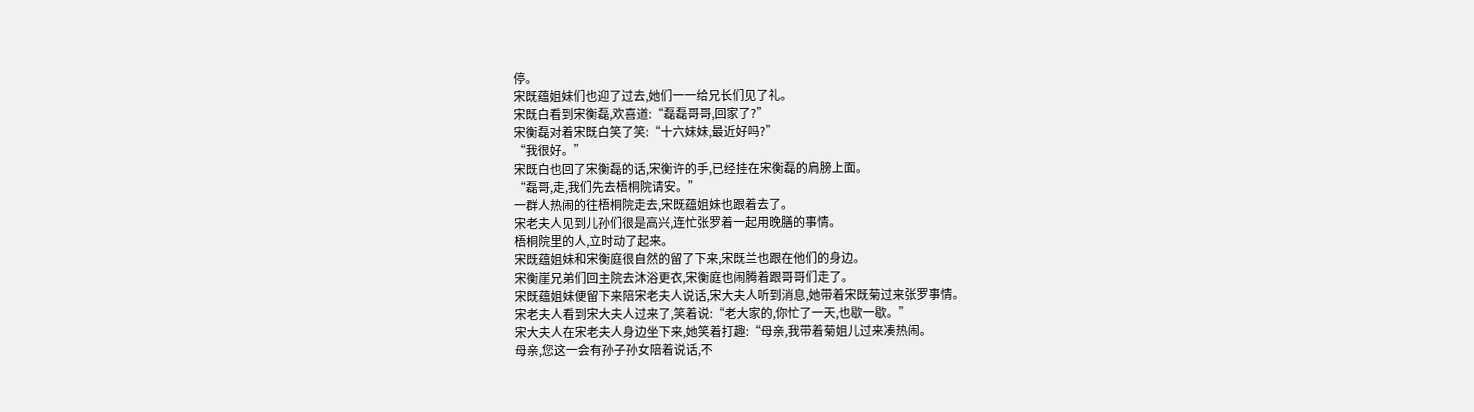停。
宋既蕴姐妹们也迎了过去,她们一一给兄长们见了礼。
宋既白看到宋衡磊,欢喜道:“磊磊哥哥,回家了?”
宋衡磊对着宋既白笑了笑:“十六妹妹,最近好吗?”
“我很好。”
宋既白也回了宋衡磊的话,宋衡许的手,已经挂在宋衡磊的肩膀上面。
“磊哥,走,我们先去梧桐院请安。”
一群人热闹的往梧桐院走去,宋既蕴姐妹也跟着去了。
宋老夫人见到儿孙们很是高兴,连忙张罗着一起用晚膳的事情。
梧桐院里的人,立时动了起来。
宋既蕴姐妹和宋衡庭很自然的留了下来,宋既兰也跟在他们的身边。
宋衡崖兄弟们回主院去沐浴更衣,宋衡庭也闹腾着跟哥哥们走了。
宋既蕴姐妹便留下来陪宋老夫人说话,宋大夫人听到消息,她带着宋既菊过来张罗事情。
宋老夫人看到宋大夫人过来了,笑着说:“老大家的,你忙了一天,也歇一歇。”
宋大夫人在宋老夫人身边坐下来,她笑着打趣:“母亲,我带着菊姐儿过来凑热闹。
母亲,您这一会有孙子孙女陪着说话,不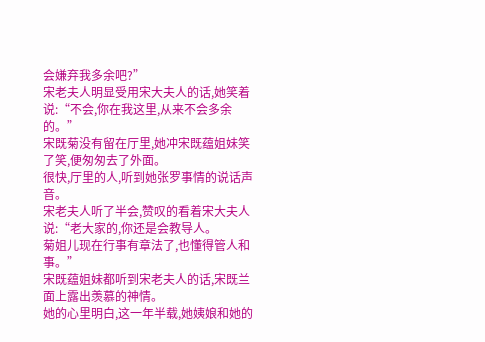会嫌弃我多余吧?”
宋老夫人明显受用宋大夫人的话,她笑着说:“不会,你在我这里,从来不会多余的。”
宋既菊没有留在厅里,她冲宋既蕴姐妹笑了笑,便匆匆去了外面。
很快,厅里的人,听到她张罗事情的说话声音。
宋老夫人听了半会,赞叹的看着宋大夫人说:“老大家的,你还是会教导人。
菊姐儿现在行事有章法了,也懂得管人和事。”
宋既蕴姐妹都听到宋老夫人的话,宋既兰面上露出羡慕的神情。
她的心里明白,这一年半载,她姨娘和她的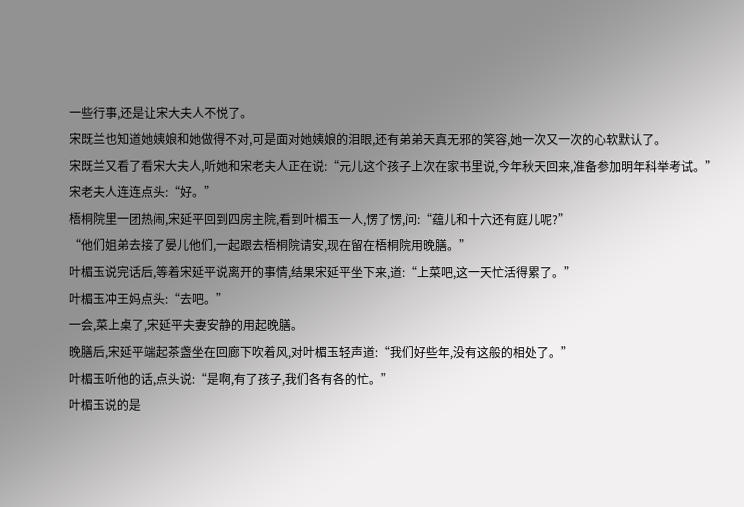一些行事,还是让宋大夫人不悦了。
宋既兰也知道她姨娘和她做得不对,可是面对她姨娘的泪眼,还有弟弟天真无邪的笑容,她一次又一次的心软默认了。
宋既兰又看了看宋大夫人,听她和宋老夫人正在说:“元儿这个孩子上次在家书里说,今年秋天回来,准备参加明年科举考试。”
宋老夫人连连点头:“好。”
梧桐院里一团热闹,宋延平回到四房主院,看到叶楣玉一人,愣了愣,问:“蕴儿和十六还有庭儿呢?”
“他们姐弟去接了晏儿他们,一起跟去梧桐院请安,现在留在梧桐院用晚膳。”
叶楣玉说完话后,等着宋延平说离开的事情,结果宋延平坐下来,道:“上菜吧,这一天忙活得累了。”
叶楣玉冲王妈点头:“去吧。”
一会,菜上桌了,宋延平夫妻安静的用起晚膳。
晚膳后,宋延平端起茶盏坐在回廊下吹着风,对叶楣玉轻声道:“我们好些年,没有这般的相处了。”
叶楣玉听他的话,点头说:“是啊,有了孩子,我们各有各的忙。”
叶楣玉说的是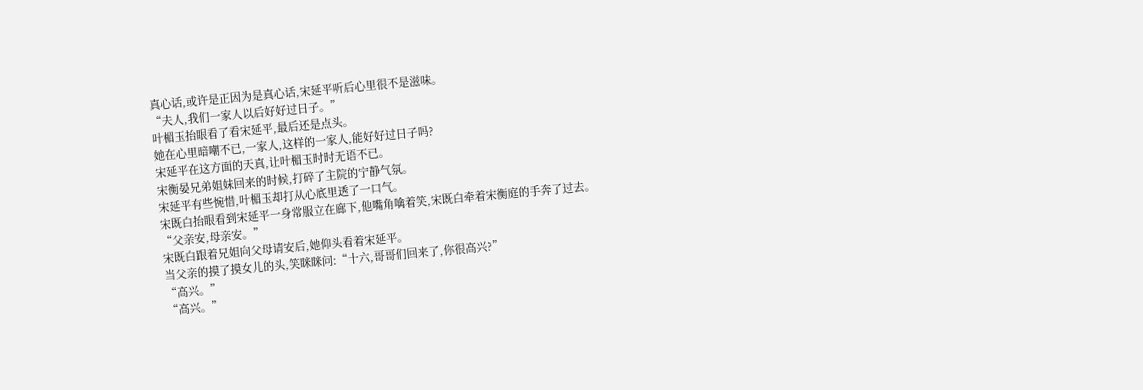真心话,或许是正因为是真心话,宋延平听后心里很不是滋味。
“夫人,我们一家人以后好好过日子。”
叶楣玉抬眼看了看宋延平,最后还是点头。
她在心里暗嘲不已,一家人,这样的一家人,能好好过日子吗?
宋延平在这方面的天真,让叶楣玉时时无语不已。
宋衡晏兄弟姐妹回来的时候,打碎了主院的宁静气氛。
宋延平有些惋惜,叶楣玉却打从心底里透了一口气。
宋既白抬眼看到宋延平一身常服立在廊下,他嘴角噙着笑,宋既白牵着宋衡庭的手奔了过去。
“父亲安,母亲安。”
宋既白跟着兄姐向父母请安后,她仰头看着宋延平。
当父亲的摸了摸女儿的头,笑眯眯问:“十六,哥哥们回来了,你很高兴?”
“高兴。”
“高兴。”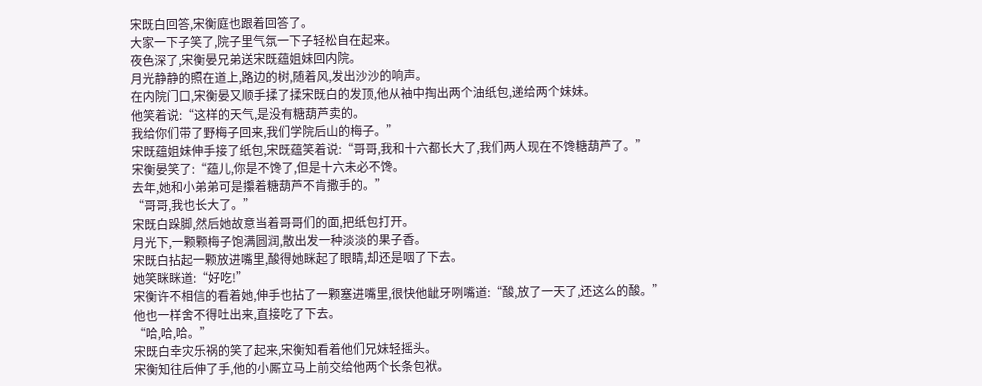宋既白回答,宋衡庭也跟着回答了。
大家一下子笑了,院子里气氛一下子轻松自在起来。
夜色深了,宋衡晏兄弟送宋既蕴姐妹回内院。
月光静静的照在道上,路边的树,随着风,发出沙沙的响声。
在内院门口,宋衡晏又顺手揉了揉宋既白的发顶,他从袖中掏出两个油纸包,递给两个妹妹。
他笑着说:“这样的天气,是没有糖葫芦卖的。
我给你们带了野梅子回来,我们学院后山的梅子。”
宋既蕴姐妹伸手接了纸包,宋既蕴笑着说:“哥哥,我和十六都长大了,我们两人现在不馋糖葫芦了。”
宋衡晏笑了:“蕴儿,你是不馋了,但是十六未必不馋。
去年,她和小弟弟可是攥着糖葫芦不肯撒手的。”
“哥哥,我也长大了。”
宋既白跺脚,然后她故意当着哥哥们的面,把纸包打开。
月光下,一颗颗梅子饱满圆润,散出发一种淡淡的果子香。
宋既白拈起一颗放进嘴里,酸得她眯起了眼睛,却还是咽了下去。
她笑眯眯道:“好吃!”
宋衡许不相信的看着她,伸手也拈了一颗塞进嘴里,很快他龇牙咧嘴道:“酸,放了一天了,还这么的酸。”
他也一样舍不得吐出来,直接吃了下去。
“哈,哈,哈。”
宋既白幸灾乐祸的笑了起来,宋衡知看着他们兄妹轻摇头。
宋衡知往后伸了手,他的小厮立马上前交给他两个长条包袱。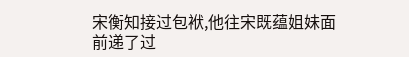宋衡知接过包袱,他往宋既蕴姐妹面前递了过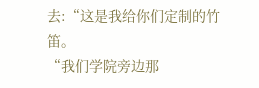去:“这是我给你们定制的竹笛。
“我们学院旁边那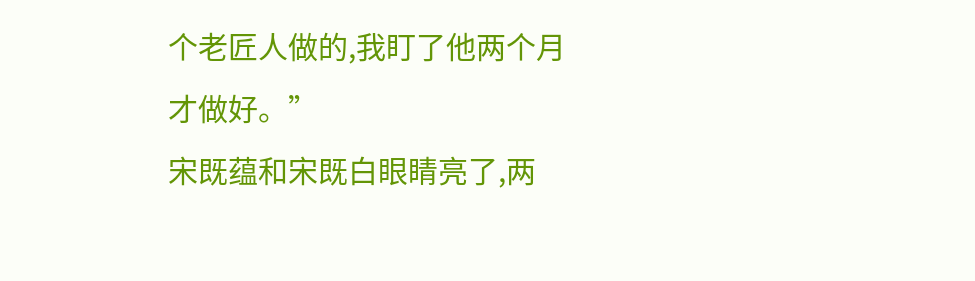个老匠人做的,我盯了他两个月才做好。”
宋既蕴和宋既白眼睛亮了,两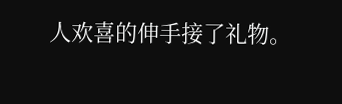人欢喜的伸手接了礼物。